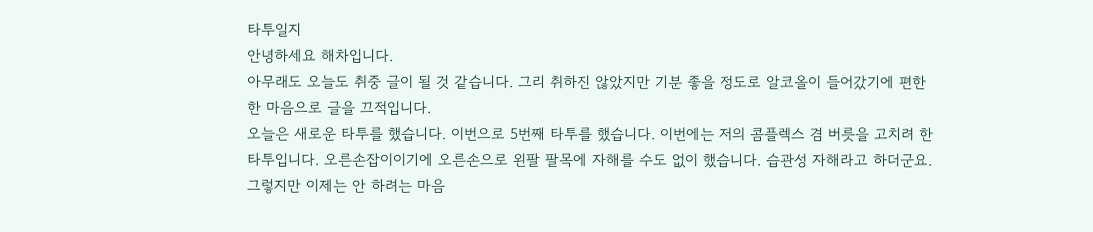타투일지
안녕하세요 해차입니다.
아무래도 오늘도 취중 글이 될 것 같습니다. 그리 취하진 않았지만 기분 좋을 정도로 알코올이 들어갔기에 편한 한 마음으로 글을 끄적입니다.
오늘은 새로운 타투를 했습니다. 이번으로 5번째 타투를 했습니다. 이번에는 저의 콤플렉스 겸 버릇을 고치려 한 타투입니다. 오른손잡이이기에 오른손으로 왼팔 팔목에 자해를 수도 없이 했습니다. 습관성 자해라고 하더군요. 그렇지만 이제는 안 하려는 마음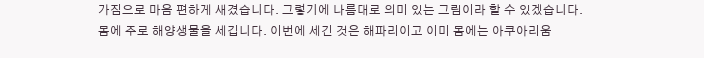가짐으로 마음 편하게 새겼습니다. 그렇기에 나름대로 의미 있는 그림이라 할 수 있겠습니다.
몸에 주로 해양생물을 세깁니다. 이번에 세긴 것은 해파리이고 이미 몸에는 아쿠아리움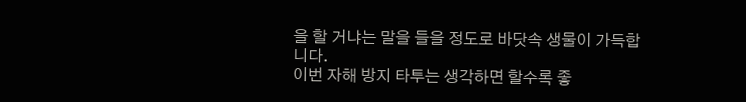을 할 거냐는 말을 들을 정도로 바닷속 생물이 가득합니다.
이번 자해 방지 타투는 생각하면 할수록 좋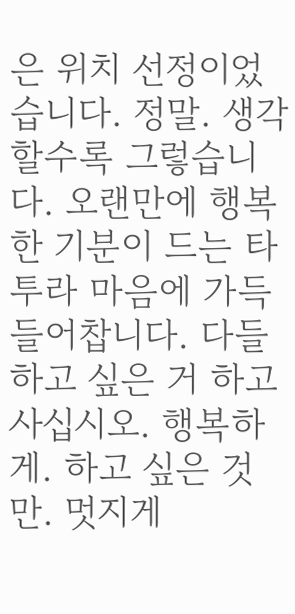은 위치 선정이었습니다. 정말. 생각할수록 그렇습니다. 오랜만에 행복한 기분이 드는 타투라 마음에 가득 들어찹니다. 다들 하고 싶은 거 하고 사십시오. 행복하게. 하고 싶은 것만. 멋지게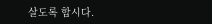살도록 합시다.